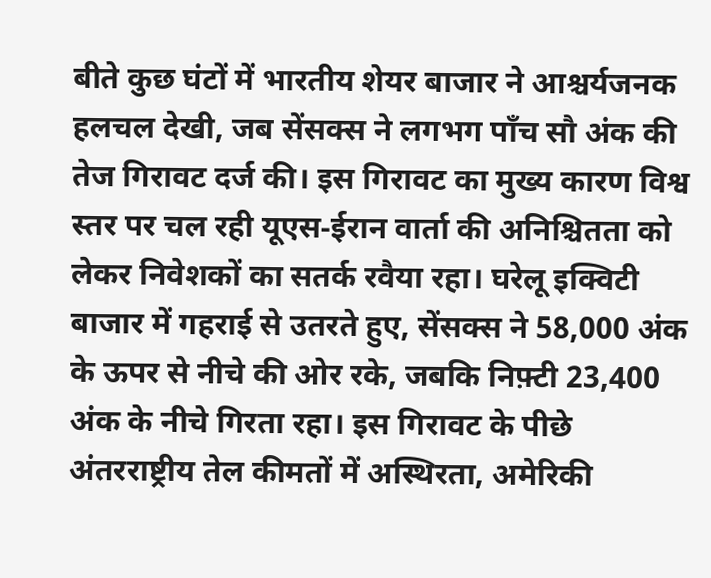बीते कुछ घंटों में भारतीय शेयर बाजार ने आश्चर्यजनक हलचल देखी, जब सेंसक्स ने लगभग पाँच सौ अंक की तेज गिरावट दर्ज की। इस गिरावट का मुख्य कारण विश्व स्तर पर चल रही यूएस‑ईरान वार्ता की अनिश्चितता को लेकर निवेशकों का सतर्क रवैया रहा। घरेलू इक्विटी बाजार में गहराई से उतरते हुए, सेंसक्स ने 58,000 अंक के ऊपर से नीचे की ओर रके, जबकि निफ़्टी 23,400 अंक के नीचे गिरता रहा। इस गिरावट के पीछे अंतरराष्ट्रीय तेल कीमतों में अस्थिरता, अमेरिकी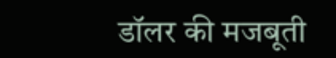डॉलर की मजबूती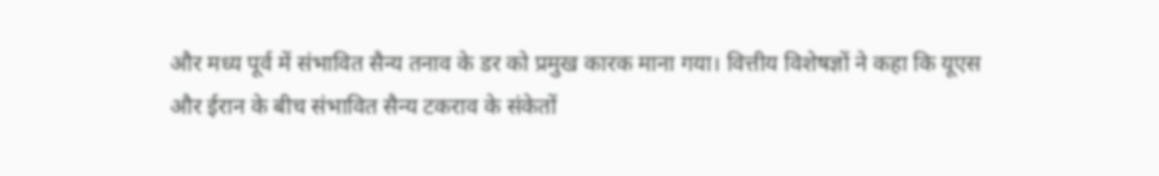और मध्य पूर्व में संभावित सैन्य तनाव के डर को प्रमुख कारक माना गया। वित्तीय विशेषज्ञों ने कहा कि यूएस और ईरान के बीच संभावित सैन्य टकराव के संकेतों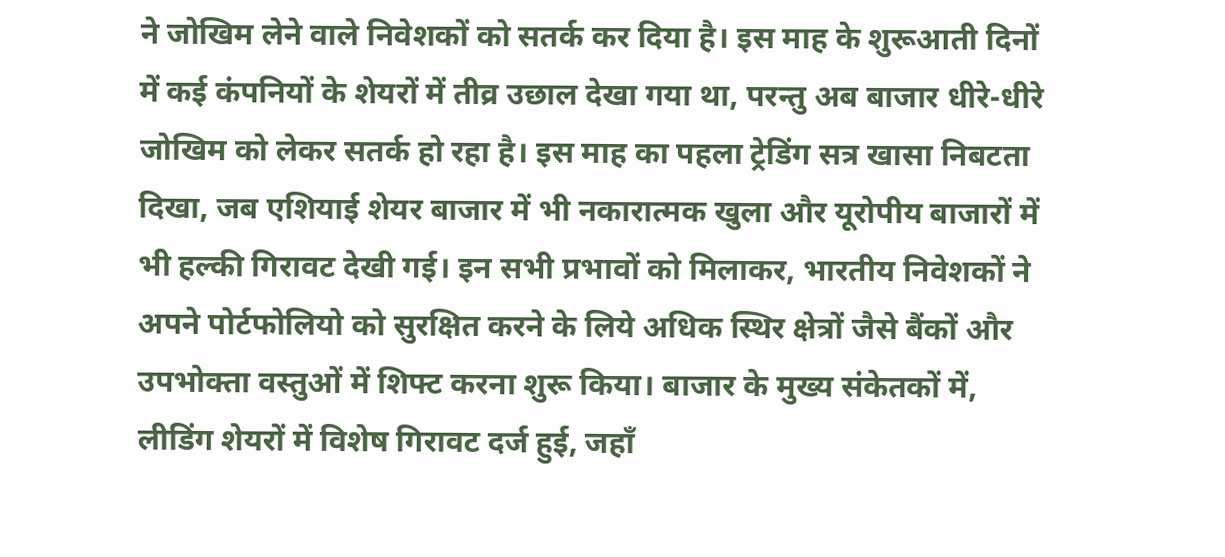ने जोखिम लेने वाले निवेशकों को सतर्क कर दिया है। इस माह के शुरूआती दिनों में कई कंपनियों के शेयरों में तीव्र उछाल देखा गया था, परन्तु अब बाजार धीरे-धीरे जोखिम को लेकर सतर्क हो रहा है। इस माह का पहला ट्रेडिंग सत्र खासा निबटता दिखा, जब एशियाई शेयर बाजार में भी नकारात्मक खुला और यूरोपीय बाजारों में भी हल्की गिरावट देखी गई। इन सभी प्रभावों को मिलाकर, भारतीय निवेशकों ने अपने पोर्टफोलियो को सुरक्षित करने के लिये अधिक स्थिर क्षेत्रों जैसे बैंकों और उपभोक्ता वस्तुओं में शिफ्ट करना शुरू किया। बाजार के मुख्य संकेतकों में, लीडिंग शेयरों में विशेष गिरावट दर्ज हुई, जहाँ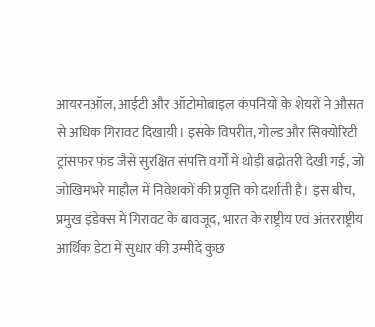आयरनऑल, आईटी और ऑटोमोबाइल कंपनियों के शेयरों ने औसत से अधिक गिरावट दिखायी। इसके विपरीत, गोल्ड और सिक्योरिटी ट्रांसफर फंड जैसे सुरक्षित संपत्ति वर्गों में थोड़ी बढ़ोतरी देखी गई, जो जोखिमभरे माहौल में निवेशकों की प्रवृत्ति को दर्शाती है। इस बीच, प्रमुख इंडेक्स में गिरावट के बावजूद, भारत के राष्ट्रीय एवं अंतरराष्ट्रीय आर्थिक डेटा में सुधार की उम्मीदें कुछ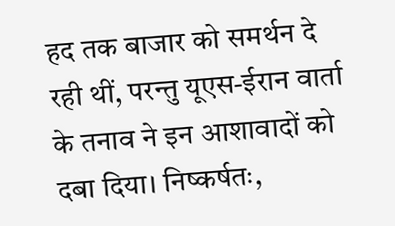हद तक बाजार को समर्थन दे रही थीं, परन्तु यूएस‑ईरान वार्ता के तनाव ने इन आशावादों को दबा दिया। निष्कर्षतः,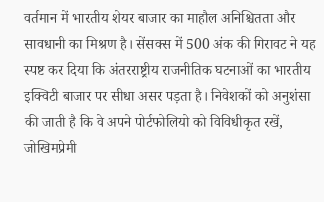वर्तमान में भारतीय शेयर बाजार का माहौल अनिश्चितता और सावधानी का मिश्रण है। सेंसक्स में 500 अंक की गिरावट ने यह स्पष्ट कर दिया कि अंतरराष्ट्रीय राजनीतिक घटनाओं का भारतीय इक्विटी बाजार पर सीधा असर पड़ता है। निवेशकों को अनुशंसा की जाती है कि वे अपने पोर्टफोलियो को विविधीकृत रखें, जोखिमप्रेमी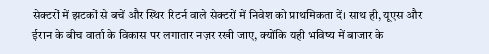सेक्टरों में झटकों से बचें और स्थिर रिटर्न वाले सेक्टरों में निवेश को प्राथमिकता दें। साथ ही, यूएस और ईरान के बीच वार्ता के विकास पर लगातार नज़र रखी जाए, क्योंकि यही भविष्य में बाजार के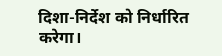दिशा-निर्देश को निर्धारित करेगा।